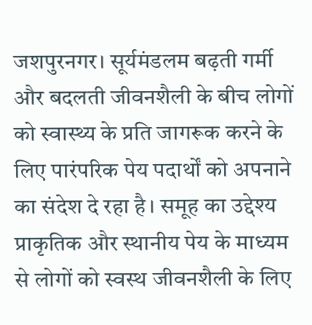जशपुरनगर। सूर्यमंडलम बढ़ती गर्मी और बदलती जीवनशैली के बीच लोगों को स्वास्थ्य के प्रति जागरूक करने के लिए पारंपरिक पेय पदार्थों को अपनाने का संदेश दे रहा है। समूह का उद्देश्य प्राकृतिक और स्थानीय पेय के माध्यम से लोगों को स्वस्थ जीवनशैली के लिए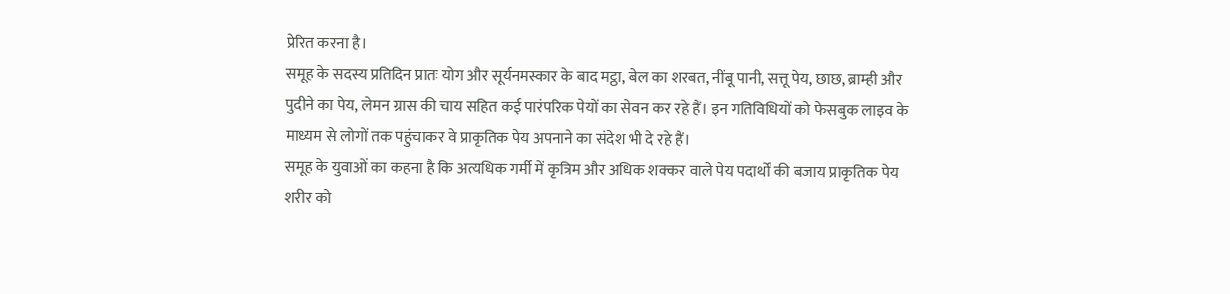प्रेरित करना है।
समूह के सदस्य प्रतिदिन प्रातः योग और सूर्यनमस्कार के बाद मट्ठा, बेल का शरबत, नींबू पानी, सत्तू पेय, छाछ, ब्राम्ही और पुदीने का पेय, लेमन ग्रास की चाय सहित कई पारंपरिक पेयों का सेवन कर रहे हैं। इन गतिविधियों को फेसबुक लाइव के माध्यम से लोगों तक पहुंचाकर वे प्राकृतिक पेय अपनाने का संदेश भी दे रहे हैं।
समूह के युवाओं का कहना है कि अत्यधिक गर्मी में कृत्रिम और अधिक शक्कर वाले पेय पदार्थों की बजाय प्राकृतिक पेय शरीर को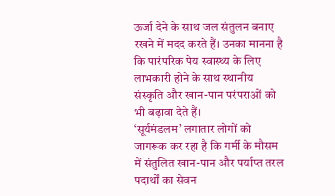ऊर्जा देने के साथ जल संतुलन बनाए रखने में मदद करते हैं। उनका मानना है कि पारंपरिक पेय स्वास्थ्य के लिए लाभकारी होने के साथ स्थानीय संस्कृति और खान-पान परंपराओं को भी बढ़ावा देते हैं।
‘सूर्यमंडलम’ लगातार लोगों को जागरूक कर रहा है कि गर्मी के मौसम में संतुलित खान-पान और पर्याप्त तरल पदार्थों का सेवन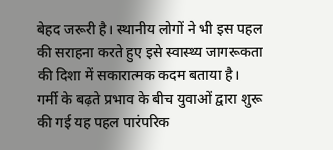बेहद जरूरी है। स्थानीय लोगों ने भी इस पहल की सराहना करते हुए इसे स्वास्थ्य जागरूकता की दिशा में सकारात्मक कदम बताया है।
गर्मी के बढ़ते प्रभाव के बीच युवाओं द्वारा शुरू की गई यह पहल पारंपरिक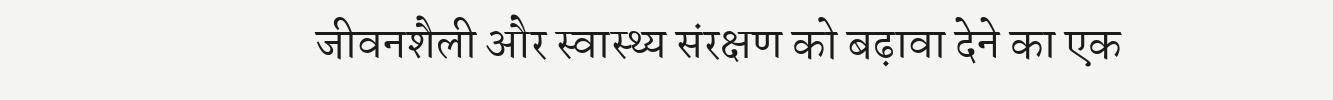जीवनशैली और स्वास्थ्य संरक्षण को बढ़ावा देने का एक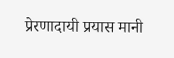प्रेरणादायी प्रयास मानी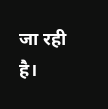जा रही है।